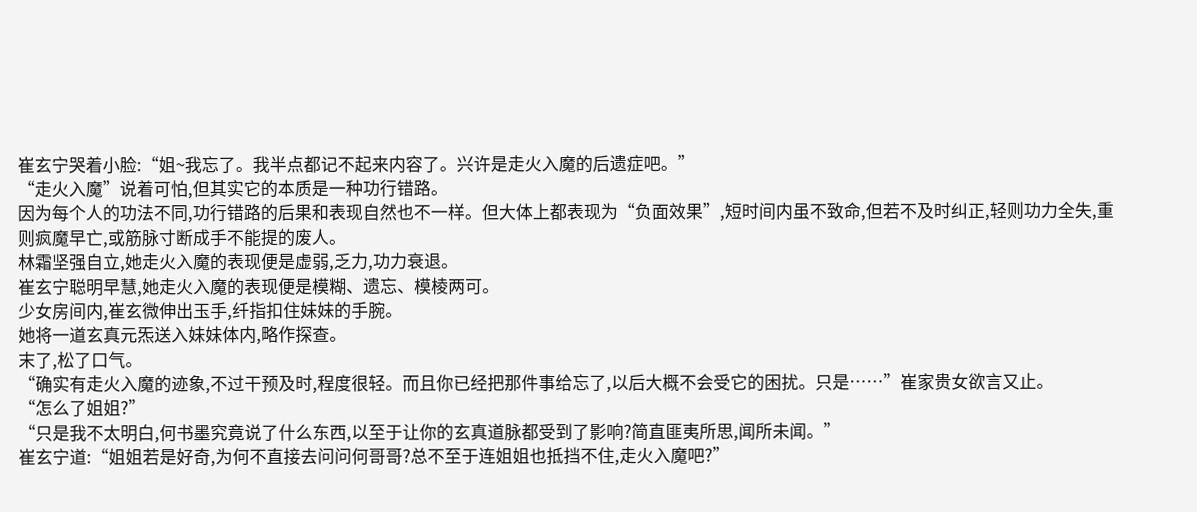崔玄宁哭着小脸:“姐~我忘了。我半点都记不起来内容了。兴许是走火入魔的后遗症吧。”
“走火入魔”说着可怕,但其实它的本质是一种功行错路。
因为每个人的功法不同,功行错路的后果和表现自然也不一样。但大体上都表现为“负面效果”,短时间内虽不致命,但若不及时纠正,轻则功力全失,重则疯魔早亡,或筋脉寸断成手不能提的废人。
林霜坚强自立,她走火入魔的表现便是虚弱,乏力,功力衰退。
崔玄宁聪明早慧,她走火入魔的表现便是模糊、遗忘、模棱两可。
少女房间内,崔玄微伸出玉手,纤指扣住妹妹的手腕。
她将一道玄真元炁送入妹妹体内,略作探查。
末了,松了口气。
“确实有走火入魔的迹象,不过干预及时,程度很轻。而且你已经把那件事给忘了,以后大概不会受它的困扰。只是……”崔家贵女欲言又止。
“怎么了姐姐?”
“只是我不太明白,何书墨究竟说了什么东西,以至于让你的玄真道脉都受到了影响?简直匪夷所思,闻所未闻。”
崔玄宁道:“姐姐若是好奇,为何不直接去问问何哥哥?总不至于连姐姐也抵挡不住,走火入魔吧?”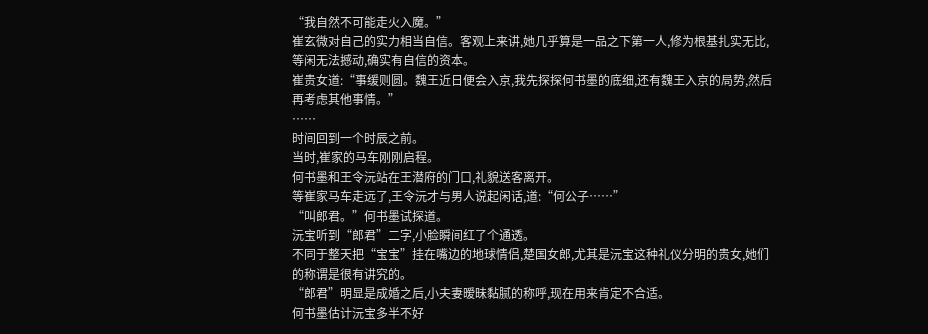“我自然不可能走火入魔。”
崔玄微对自己的实力相当自信。客观上来讲,她几乎算是一品之下第一人,修为根基扎实无比,等闲无法撼动,确实有自信的资本。
崔贵女道:“事缓则圆。魏王近日便会入京,我先探探何书墨的底细,还有魏王入京的局势,然后再考虑其他事情。”
……
时间回到一个时辰之前。
当时,崔家的马车刚刚启程。
何书墨和王令沅站在王潜府的门口,礼貌送客离开。
等崔家马车走远了,王令沅才与男人说起闲话,道:“何公子……”
“叫郎君。”何书墨试探道。
沅宝听到“郎君”二字,小脸瞬间红了个通透。
不同于整天把“宝宝”挂在嘴边的地球情侣,楚国女郎,尤其是沅宝这种礼仪分明的贵女,她们的称谓是很有讲究的。
“郎君”明显是成婚之后,小夫妻暧昧黏腻的称呼,现在用来肯定不合适。
何书墨估计沅宝多半不好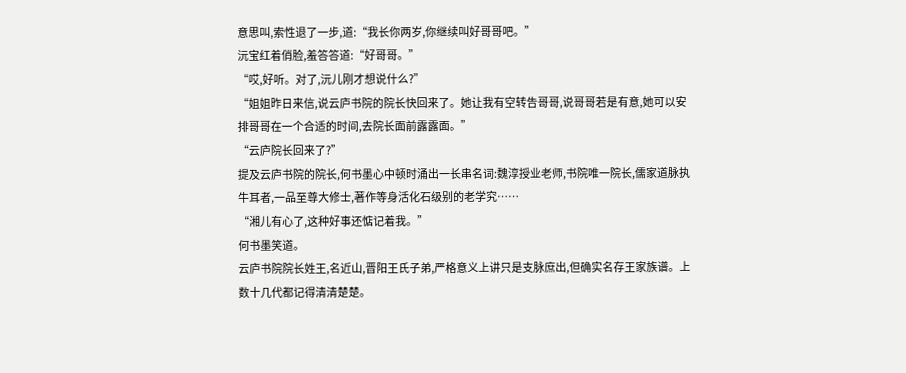意思叫,索性退了一步,道:“我长你两岁,你继续叫好哥哥吧。”
沅宝红着俏脸,羞答答道:“好哥哥。”
“哎,好听。对了,沅儿刚才想说什么?”
“姐姐昨日来信,说云庐书院的院长快回来了。她让我有空转告哥哥,说哥哥若是有意,她可以安排哥哥在一个合适的时间,去院长面前露露面。”
“云庐院长回来了?”
提及云庐书院的院长,何书墨心中顿时涌出一长串名词:魏淳授业老师,书院唯一院长,儒家道脉执牛耳者,一品至尊大修士,著作等身活化石级别的老学究……
“湘儿有心了,这种好事还惦记着我。”
何书墨笑道。
云庐书院院长姓王,名近山,晋阳王氏子弟,严格意义上讲只是支脉庶出,但确实名存王家族谱。上数十几代都记得清清楚楚。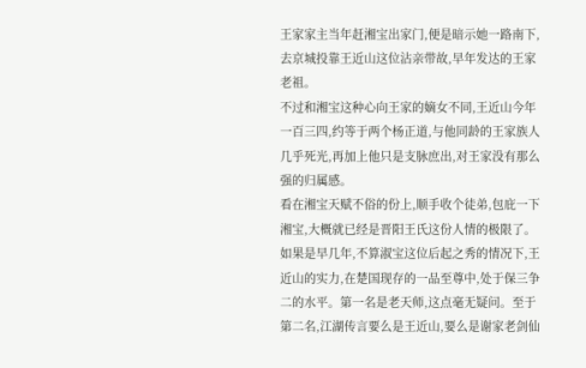王家家主当年赶湘宝出家门,便是暗示她一路南下,去京城投靠王近山这位沾亲带故,早年发达的王家老祖。
不过和湘宝这种心向王家的嫡女不同,王近山今年一百三四,约等于两个杨正道,与他同龄的王家族人几乎死光,再加上他只是支脉庶出,对王家没有那么强的归属感。
看在湘宝天赋不俗的份上,顺手收个徒弟,包庇一下湘宝,大概就已经是晋阳王氏这份人情的极限了。
如果是早几年,不算淑宝这位后起之秀的情况下,王近山的实力,在楚国现存的一品至尊中,处于保三争二的水平。第一名是老天师,这点毫无疑问。至于第二名,江湖传言要么是王近山,要么是谢家老剑仙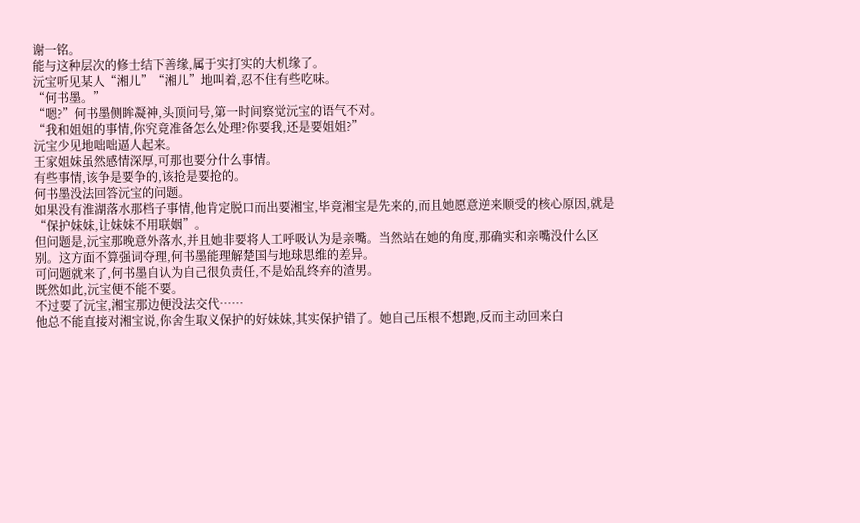谢一铭。
能与这种层次的修士结下善缘,属于实打实的大机缘了。
沅宝听见某人“湘儿”“湘儿”地叫着,忍不住有些吃味。
“何书墨。”
“嗯?”何书墨侧眸凝神,头顶问号,第一时间察觉沅宝的语气不对。
“我和姐姐的事情,你究竟准备怎么处理?你要我,还是要姐姐?”
沅宝少见地咄咄逼人起来。
王家姐妹虽然感情深厚,可那也要分什么事情。
有些事情,该争是要争的,该抢是要抢的。
何书墨没法回答沅宝的问题。
如果没有淮湖落水那档子事情,他肯定脱口而出要湘宝,毕竟湘宝是先来的,而且她愿意逆来顺受的核心原因,就是“保护妹妹,让妹妹不用联姻”。
但问题是,沅宝那晚意外落水,并且她非要将人工呼吸认为是亲嘴。当然站在她的角度,那确实和亲嘴没什么区别。这方面不算强词夺理,何书墨能理解楚国与地球思维的差异。
可问题就来了,何书墨自认为自己很负责任,不是始乱终弃的渣男。
既然如此,沅宝便不能不要。
不过要了沅宝,湘宝那边便没法交代……
他总不能直接对湘宝说,你舍生取义保护的好妹妹,其实保护错了。她自己压根不想跑,反而主动回来白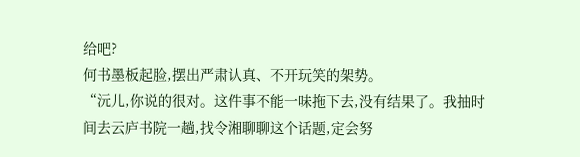给吧?
何书墨板起脸,摆出严肃认真、不开玩笑的架势。
“沅儿,你说的很对。这件事不能一味拖下去,没有结果了。我抽时间去云庐书院一趟,找令湘聊聊这个话题,定会努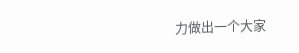力做出一个大家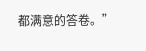都满意的答卷。”